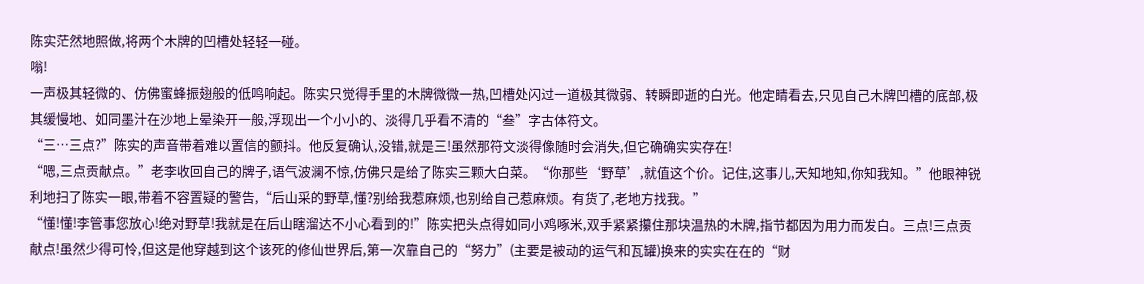陈实茫然地照做,将两个木牌的凹槽处轻轻一碰。
嗡!
一声极其轻微的、仿佛蜜蜂振翅般的低鸣响起。陈实只觉得手里的木牌微微一热,凹槽处闪过一道极其微弱、转瞬即逝的白光。他定睛看去,只见自己木牌凹槽的底部,极其缓慢地、如同墨汁在沙地上晕染开一般,浮现出一个小小的、淡得几乎看不清的“叁”字古体符文。
“三…三点?”陈实的声音带着难以置信的颤抖。他反复确认,没错,就是三!虽然那符文淡得像随时会消失,但它确确实实存在!
“嗯,三点贡献点。”老李收回自己的牌子,语气波澜不惊,仿佛只是给了陈实三颗大白菜。“你那些‘野草’,就值这个价。记住,这事儿,天知地知,你知我知。”他眼神锐利地扫了陈实一眼,带着不容置疑的警告,“后山采的野草,懂?别给我惹麻烦,也别给自己惹麻烦。有货了,老地方找我。”
“懂!懂!李管事您放心!绝对野草!我就是在后山瞎溜达不小心看到的!”陈实把头点得如同小鸡啄米,双手紧紧攥住那块温热的木牌,指节都因为用力而发白。三点!三点贡献点!虽然少得可怜,但这是他穿越到这个该死的修仙世界后,第一次靠自己的“努力”(主要是被动的运气和瓦罐)换来的实实在在的“财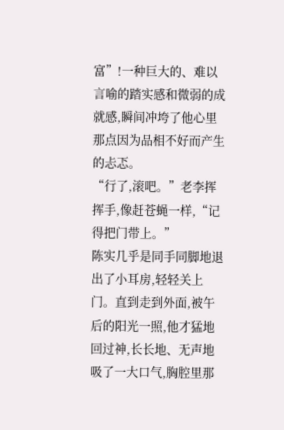富”!一种巨大的、难以言喻的踏实感和微弱的成就感,瞬间冲垮了他心里那点因为品相不好而产生的忐忑。
“行了,滚吧。”老李挥挥手,像赶苍蝇一样,“记得把门带上。”
陈实几乎是同手同脚地退出了小耳房,轻轻关上门。直到走到外面,被午后的阳光一照,他才猛地回过神,长长地、无声地吸了一大口气,胸腔里那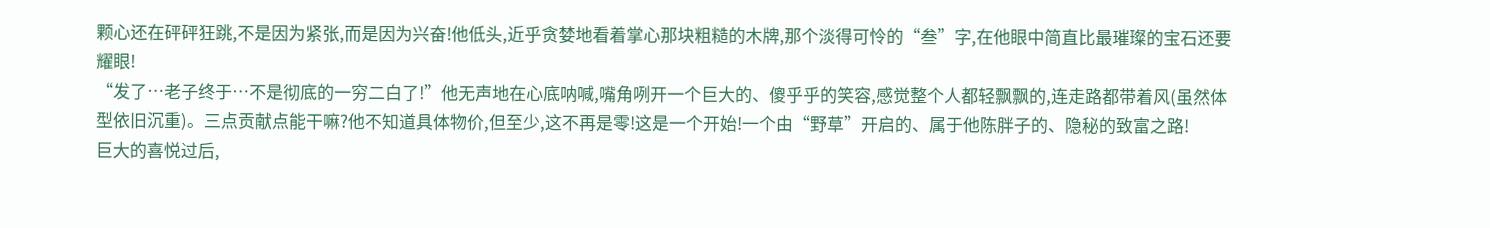颗心还在砰砰狂跳,不是因为紧张,而是因为兴奋!他低头,近乎贪婪地看着掌心那块粗糙的木牌,那个淡得可怜的“叁”字,在他眼中简直比最璀璨的宝石还要耀眼!
“发了…老子终于…不是彻底的一穷二白了!”他无声地在心底呐喊,嘴角咧开一个巨大的、傻乎乎的笑容,感觉整个人都轻飘飘的,连走路都带着风(虽然体型依旧沉重)。三点贡献点能干嘛?他不知道具体物价,但至少,这不再是零!这是一个开始!一个由“野草”开启的、属于他陈胖子的、隐秘的致富之路!
巨大的喜悦过后,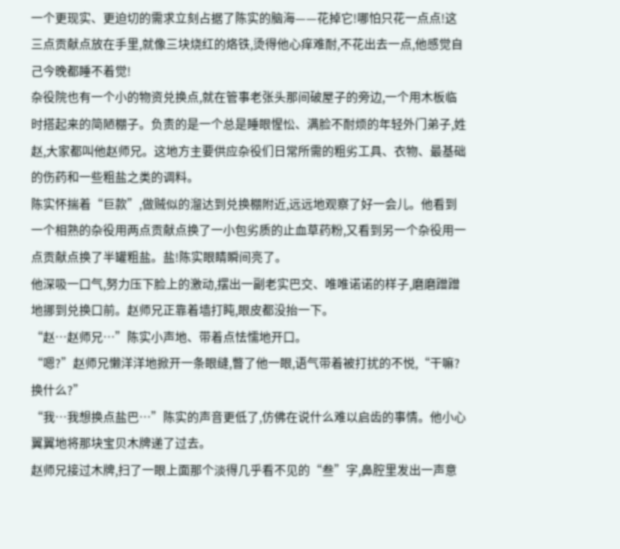一个更现实、更迫切的需求立刻占据了陈实的脑海——花掉它!哪怕只花一点点!这三点贡献点放在手里,就像三块烧红的烙铁,烫得他心痒难耐,不花出去一点,他感觉自己今晚都睡不着觉!
杂役院也有一个小的物资兑换点,就在管事老张头那间破屋子的旁边,一个用木板临时搭起来的简陋棚子。负责的是一个总是睡眼惺忪、满脸不耐烦的年轻外门弟子,姓赵,大家都叫他赵师兄。这地方主要供应杂役们日常所需的粗劣工具、衣物、最基础的伤药和一些粗盐之类的调料。
陈实怀揣着“巨款”,做贼似的溜达到兑换棚附近,远远地观察了好一会儿。他看到一个相熟的杂役用两点贡献点换了一小包劣质的止血草药粉,又看到另一个杂役用一点贡献点换了半罐粗盐。盐!陈实眼睛瞬间亮了。
他深吸一口气,努力压下脸上的激动,摆出一副老实巴交、唯唯诺诺的样子,磨磨蹭蹭地挪到兑换口前。赵师兄正靠着墙打盹,眼皮都没抬一下。
“赵…赵师兄…”陈实小声地、带着点怯懦地开口。
“嗯?”赵师兄懒洋洋地掀开一条眼缝,瞥了他一眼,语气带着被打扰的不悦,“干嘛?换什么?”
“我…我想换点盐巴…”陈实的声音更低了,仿佛在说什么难以启齿的事情。他小心翼翼地将那块宝贝木牌递了过去。
赵师兄接过木牌,扫了一眼上面那个淡得几乎看不见的“叁”字,鼻腔里发出一声意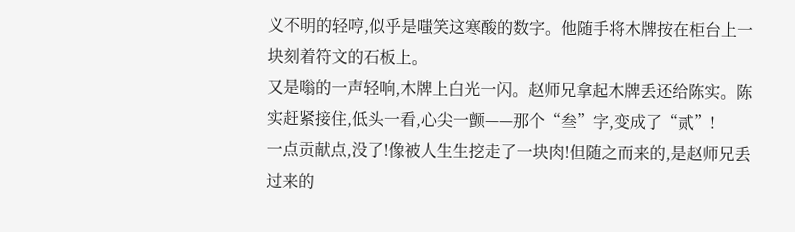义不明的轻哼,似乎是嗤笑这寒酸的数字。他随手将木牌按在柜台上一块刻着符文的石板上。
又是嗡的一声轻响,木牌上白光一闪。赵师兄拿起木牌丢还给陈实。陈实赶紧接住,低头一看,心尖一颤——那个“叁”字,变成了“贰”!
一点贡献点,没了!像被人生生挖走了一块肉!但随之而来的,是赵师兄丢过来的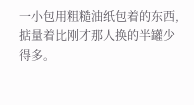一小包用粗糙油纸包着的东西,掂量着比刚才那人换的半罐少得多。